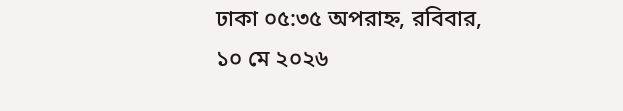ঢাকা ০৫:৩৫ অপরাহ্ন, রবিবার, ১০ মে ২০২৬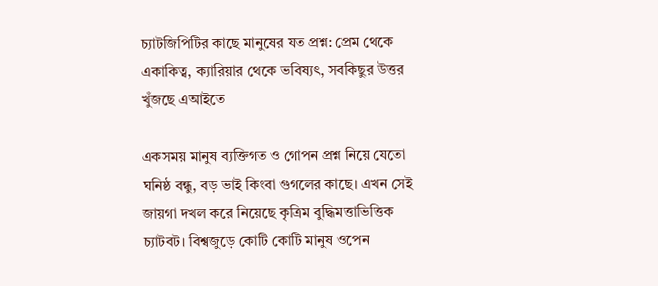চ্যাটজিপিটির কাছে মানুষের যত প্রশ্ন: প্রেম থেকে একাকিত্ব, ক্যারিয়ার থেকে ভবিষ্যৎ, সবকিছুর উত্তর খুঁজছে এআইতে

একসময় মানুষ ব্যক্তিগত ও গোপন প্রশ্ন নিয়ে যেতো ঘনিষ্ঠ বন্ধু, বড় ভাই কিংবা গুগলের কাছে। এখন সেই জায়গা দখল করে নিয়েছে কৃত্রিম বুদ্ধিমত্তাভিত্তিক চ্যাটবট। বিশ্বজুড়ে কোটি কোটি মানুষ ওপেন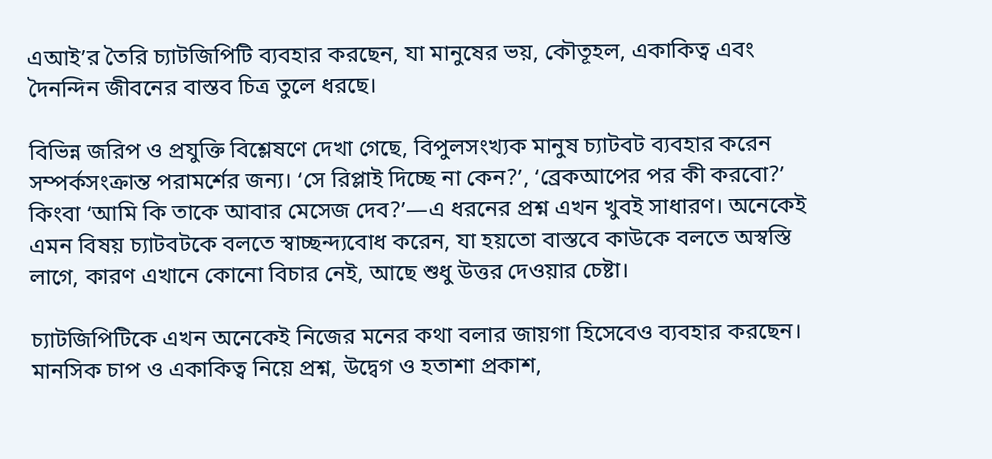এআই’র তৈরি চ্যাটজিপিটি ব্যবহার করছেন, যা মানুষের ভয়, কৌতূহল, একাকিত্ব এবং দৈনন্দিন জীবনের বাস্তব চিত্র তুলে ধরছে।

বিভিন্ন জরিপ ও প্রযুক্তি বিশ্লেষণে দেখা গেছে, বিপুলসংখ্যক মানুষ চ্যাটবট ব্যবহার করেন সম্পর্কসংক্রান্ত পরামর্শের জন্য। ‘সে রিপ্লাই দিচ্ছে না কেন?’, ‘ব্রেকআপের পর কী করবো?’ কিংবা ‘আমি কি তাকে আবার মেসেজ দেব?’—এ ধরনের প্রশ্ন এখন খুবই সাধারণ। অনেকেই এমন বিষয় চ্যাটবটকে বলতে স্বাচ্ছন্দ্যবোধ করেন, যা হয়তো বাস্তবে কাউকে বলতে অস্বস্তি লাগে, কারণ এখানে কোনো বিচার নেই, আছে শুধু উত্তর দেওয়ার চেষ্টা।

চ্যাটজিপিটিকে এখন অনেকেই নিজের মনের কথা বলার জায়গা হিসেবেও ব্যবহার করছেন। মানসিক চাপ ও একাকিত্ব নিয়ে প্রশ্ন, উদ্বেগ ও হতাশা প্রকাশ,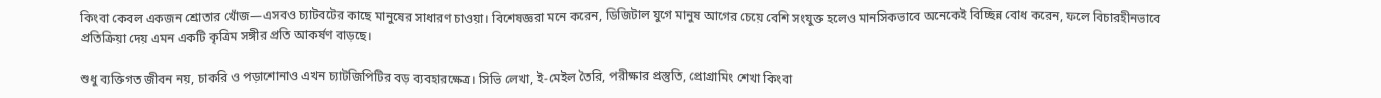কিংবা কেবল একজন শ্রোতার খোঁজ—এসবও চ্যাটবটের কাছে মানুষের সাধারণ চাওয়া। বিশেষজ্ঞরা মনে করেন, ডিজিটাল যুগে মানুষ আগের চেয়ে বেশি সংযুক্ত হলেও মানসিকভাবে অনেকেই বিচ্ছিন্ন বোধ করেন, ফলে বিচারহীনভাবে প্রতিক্রিয়া দেয় এমন একটি কৃত্রিম সঙ্গীর প্রতি আকর্ষণ বাড়ছে।

শুধু ব্যক্তিগত জীবন নয়, চাকরি ও পড়াশোনাও এখন চ্যাটজিপিটির বড় ব্যবহারক্ষেত্র। সিভি লেখা, ই-মেইল তৈরি, পরীক্ষার প্রস্তুতি, প্রোগ্রামিং শেখা কিংবা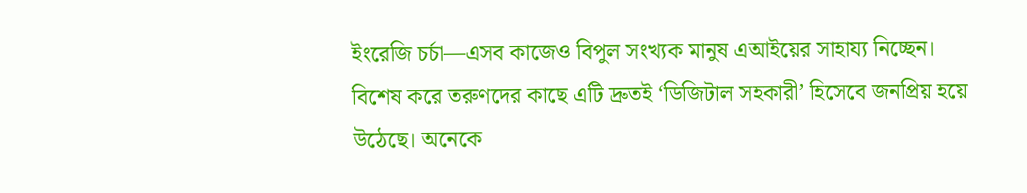ইংরেজি চর্চা—এসব কাজেও বিপুল সংখ্যক মানুষ এআইয়ের সাহায্য নিচ্ছেন। বিশেষ করে তরুণদের কাছে এটি দ্রুতই ‘ডিজিটাল সহকারী’ হিসেবে জনপ্রিয় হয়ে উঠেছে। অনেকে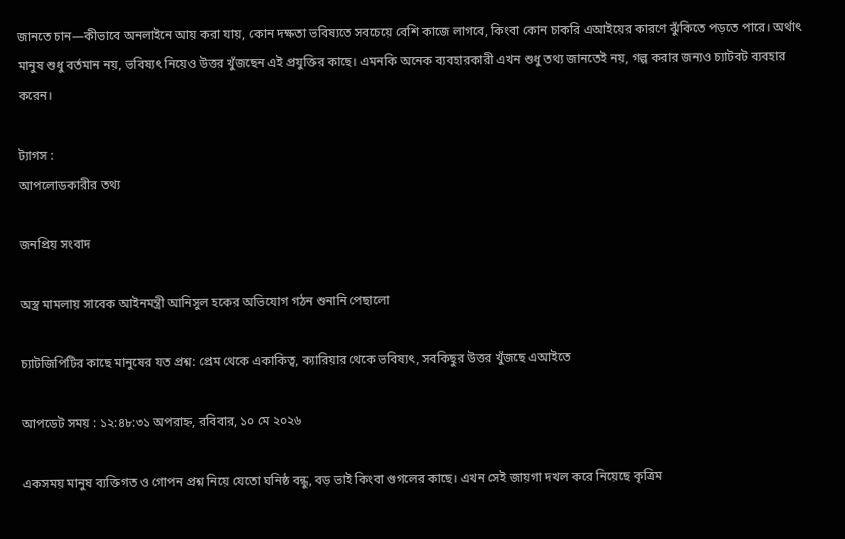জানতে চান—কীভাবে অনলাইনে আয় করা যায়, কোন দক্ষতা ভবিষ্যতে সবচেয়ে বেশি কাজে লাগবে, কিংবা কোন চাকরি এআইয়ের কারণে ঝুঁকিতে পড়তে পারে। অর্থাৎ মানুষ শুধু বর্তমান নয়, ভবিষ্যৎ নিয়েও উত্তর খুঁজছেন এই প্রযুক্তির কাছে। এমনকি অনেক ব্যবহারকারী এখন শুধু তথ্য জানতেই নয়, গল্প করার জন্যও চ্যাটবট ব্যবহার করেন।

ট্যাগস :
আপলোডকারীর তথ্য

জনপ্রিয় সংবাদ

অস্ত্র মামলায় সাবেক আইনমন্ত্রী আনিসুল হকের অভিযোগ গঠন শুনানি পেছালো

চ্যাটজিপিটির কাছে মানুষের যত প্রশ্ন: প্রেম থেকে একাকিত্ব, ক্যারিয়ার থেকে ভবিষ্যৎ, সবকিছুর উত্তর খুঁজছে এআইতে

আপডেট সময় : ১২:৪৮:৩১ অপরাহ্ন, রবিবার, ১০ মে ২০২৬

একসময় মানুষ ব্যক্তিগত ও গোপন প্রশ্ন নিয়ে যেতো ঘনিষ্ঠ বন্ধু, বড় ভাই কিংবা গুগলের কাছে। এখন সেই জায়গা দখল করে নিয়েছে কৃত্রিম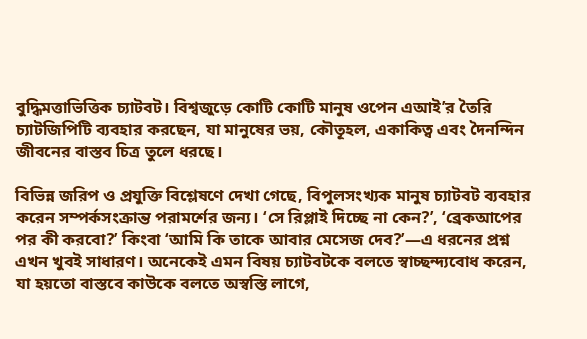বুদ্ধিমত্তাভিত্তিক চ্যাটবট। বিশ্বজুড়ে কোটি কোটি মানুষ ওপেন এআই’র তৈরি চ্যাটজিপিটি ব্যবহার করছেন, যা মানুষের ভয়, কৌতূহল, একাকিত্ব এবং দৈনন্দিন জীবনের বাস্তব চিত্র তুলে ধরছে।

বিভিন্ন জরিপ ও প্রযুক্তি বিশ্লেষণে দেখা গেছে, বিপুলসংখ্যক মানুষ চ্যাটবট ব্যবহার করেন সম্পর্কসংক্রান্ত পরামর্শের জন্য। ‘সে রিপ্লাই দিচ্ছে না কেন?’, ‘ব্রেকআপের পর কী করবো?’ কিংবা ‘আমি কি তাকে আবার মেসেজ দেব?’—এ ধরনের প্রশ্ন এখন খুবই সাধারণ। অনেকেই এমন বিষয় চ্যাটবটকে বলতে স্বাচ্ছন্দ্যবোধ করেন, যা হয়তো বাস্তবে কাউকে বলতে অস্বস্তি লাগে,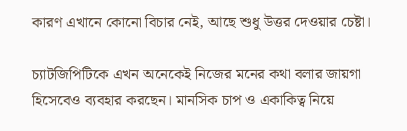কারণ এখানে কোনো বিচার নেই, আছে শুধু উত্তর দেওয়ার চেষ্টা।

চ্যাটজিপিটিকে এখন অনেকেই নিজের মনের কথা বলার জায়গা হিসেবেও ব্যবহার করছেন। মানসিক চাপ ও একাকিত্ব নিয়ে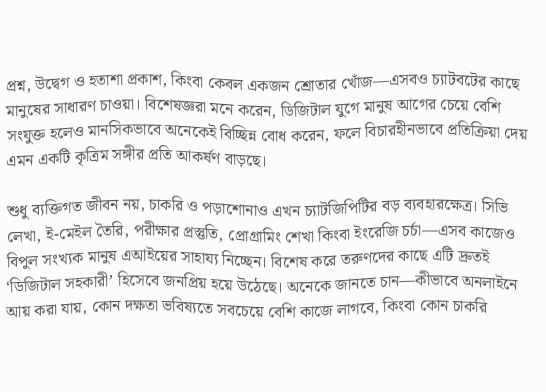প্রশ্ন, উদ্বেগ ও হতাশা প্রকাশ, কিংবা কেবল একজন শ্রোতার খোঁজ—এসবও চ্যাটবটের কাছে মানুষের সাধারণ চাওয়া। বিশেষজ্ঞরা মনে করেন, ডিজিটাল যুগে মানুষ আগের চেয়ে বেশি সংযুক্ত হলেও মানসিকভাবে অনেকেই বিচ্ছিন্ন বোধ করেন, ফলে বিচারহীনভাবে প্রতিক্রিয়া দেয় এমন একটি কৃত্রিম সঙ্গীর প্রতি আকর্ষণ বাড়ছে।

শুধু ব্যক্তিগত জীবন নয়, চাকরি ও পড়াশোনাও এখন চ্যাটজিপিটির বড় ব্যবহারক্ষেত্র। সিভি লেখা, ই-মেইল তৈরি, পরীক্ষার প্রস্তুতি, প্রোগ্রামিং শেখা কিংবা ইংরেজি চর্চা—এসব কাজেও বিপুল সংখ্যক মানুষ এআইয়ের সাহায্য নিচ্ছেন। বিশেষ করে তরুণদের কাছে এটি দ্রুতই ‘ডিজিটাল সহকারী’ হিসেবে জনপ্রিয় হয়ে উঠেছে। অনেকে জানতে চান—কীভাবে অনলাইনে আয় করা যায়, কোন দক্ষতা ভবিষ্যতে সবচেয়ে বেশি কাজে লাগবে, কিংবা কোন চাকরি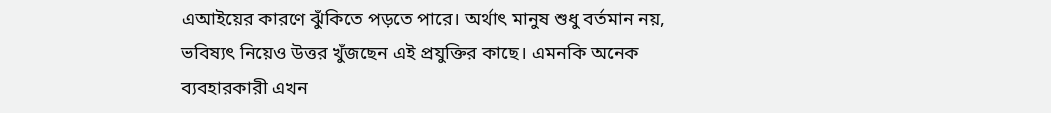এআইয়ের কারণে ঝুঁকিতে পড়তে পারে। অর্থাৎ মানুষ শুধু বর্তমান নয়, ভবিষ্যৎ নিয়েও উত্তর খুঁজছেন এই প্রযুক্তির কাছে। এমনকি অনেক ব্যবহারকারী এখন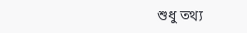শুধু তথ্য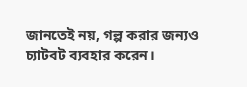জানতেই নয়, গল্প করার জন্যও চ্যাটবট ব্যবহার করেন।